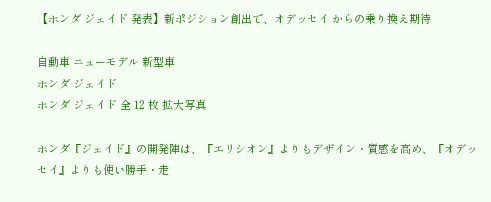【ホンダ ジェイド 発表】新ポジション創出で、オデッセイ からの乗り換え期待

自動車 ニューモデル 新型車
ホンダ ジェイド
ホンダ ジェイド 全 12 枚 拡大写真

ホンダ『ジェイド』の開発陣は、『エリシオン』よりもデザイン・質感を高め、『オデッセイ』よりも使い勝手・走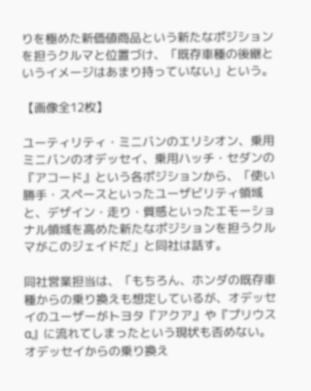りを極めた新価値商品という新たなポジションを担うクルマと位置づけ、「既存車種の後継というイメージはあまり持っていない」という。

【画像全12枚】

ユーティリティ・ミニバンのエリシオン、乗用ミニバンのオデッセイ、乗用ハッチ・セダンの『アコード』という各ポジションから、「使い勝手・スペースといったユーザビリティ領域と、デザイン・走り・質感といったエモーショナル領域を高めた新たなポジションを担うクルマがこのジェイドだ」と同社は話す。

同社営業担当は、「もちろん、ホンダの既存車種からの乗り換えも想定しているが、オデッセイのユーザーがトヨタ『アクア』や『プリウスα』に流れてしまったという現状も否めない。オデッセイからの乗り換え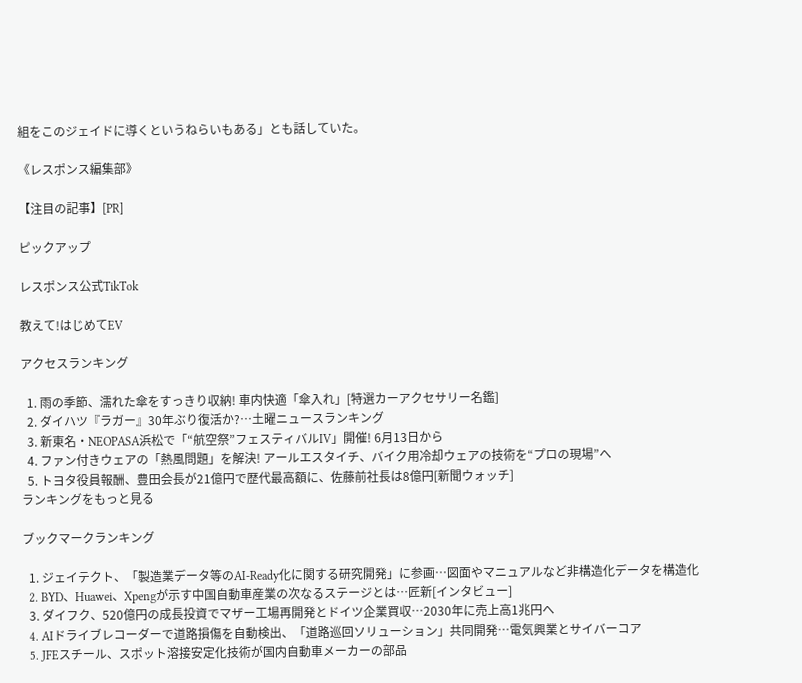組をこのジェイドに導くというねらいもある」とも話していた。

《レスポンス編集部》

【注目の記事】[PR]

ピックアップ

レスポンス公式TikTok

教えて!はじめてEV

アクセスランキング

  1. 雨の季節、濡れた傘をすっきり収納! 車内快適「傘入れ」[特選カーアクセサリー名鑑]
  2. ダイハツ『ラガー』30年ぶり復活か?…土曜ニュースランキング
  3. 新東名・NEOPASA浜松で「“航空祭”フェスティバルIV」開催! 6月13日から
  4. ファン付きウェアの「熱風問題」を解決! アールエスタイチ、バイク用冷却ウェアの技術を“プロの現場”へ
  5. トヨタ役員報酬、豊田会長が21億円で歴代最高額に、佐藤前社長は8億円[新聞ウォッチ]
ランキングをもっと見る

ブックマークランキング

  1. ジェイテクト、「製造業データ等のAI-Ready化に関する研究開発」に参画…図面やマニュアルなど非構造化データを構造化
  2. BYD、Huawei、Xpengが示す中国自動車産業の次なるステージとは…匠新[インタビュー]
  3. ダイフク、520億円の成長投資でマザー工場再開発とドイツ企業買収…2030年に売上高1兆円へ
  4. AIドライブレコーダーで道路損傷を自動検出、「道路巡回ソリューション」共同開発…電気興業とサイバーコア
  5. JFEスチール、スポット溶接安定化技術が国内自動車メーカーの部品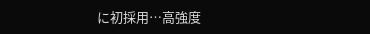に初採用…高強度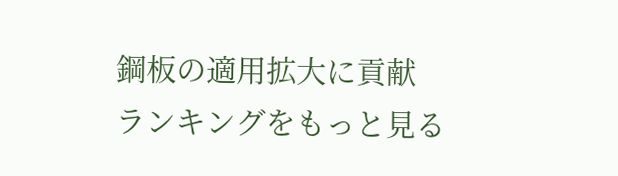鋼板の適用拡大に貢献
ランキングをもっと見る